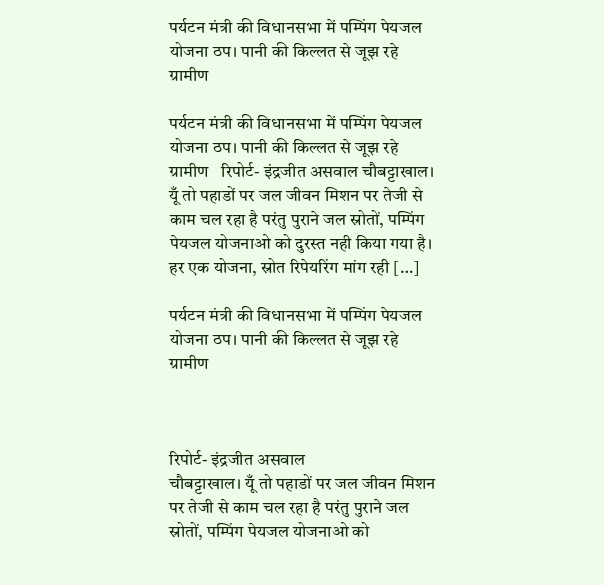पर्यटन मंत्री की विधानसभा में पम्पिंग पेयजल योजना ठप। पानी की किल्लत से जूझ रहे ग्रामीण

पर्यटन मंत्री की विधानसभा में पम्पिंग पेयजल योजना ठप। पानी की किल्लत से जूझ रहे ग्रामीण   रिपोर्ट- इंद्रजीत असवाल चौबट्टाखाल। यूँ तो पहाडों पर जल जीवन मिशन पर तेजी से काम चल रहा है परंतु पुराने जल स्रोतों, पम्पिंग पेयजल योजनाओ को दुरस्त नही किया गया है। हर एक योजना, स्रोत रिपेयरिंग मांग रही […]

पर्यटन मंत्री की विधानसभा में पम्पिंग पेयजल योजना ठप। पानी की किल्लत से जूझ रहे ग्रामीण



रिपोर्ट- इंद्रजीत असवाल
चौबट्टाखाल। यूँ तो पहाडों पर जल जीवन मिशन पर तेजी से काम चल रहा है परंतु पुराने जल स्रोतों, पम्पिंग पेयजल योजनाओ को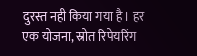दुरस्त नही किया गया है। हर एक योजना, स्रोत रिपेयरिंग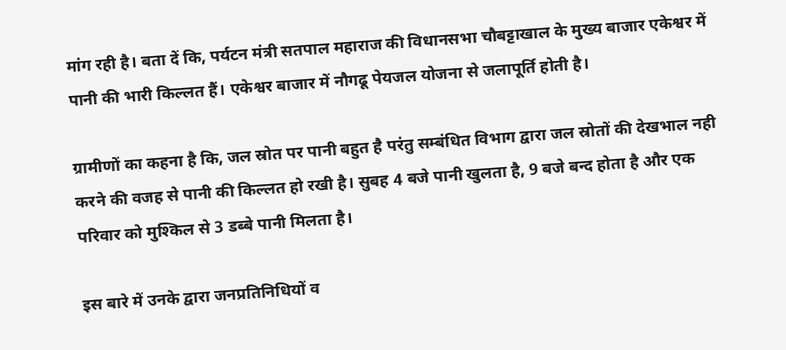मांग रही है। बता दें कि, पर्यटन मंत्री सतपाल महाराज की विधानसभा चौबट्टाखाल के मुख्य बाजार एकेश्वर में पानी की भारी किल्लत हैं। एकेश्वर बाजार में नौगढू पेयजल योजना से जलापूर्ति होती है।

ग्रामीणों का कहना है कि, जल स्रोत पर पानी बहुत है परंतु सम्बंधित विभाग द्वारा जल स्रोतों की देखभाल नही करने की वजह से पानी की किल्लत हो रखी है। सुबह 4 बजे पानी खुलता है, 9 बजे बन्द होता है और एक परिवार को मुश्किल से 3 डब्बे पानी मिलता है।

इस बारे में उनके द्वारा जनप्रतिनिधियों व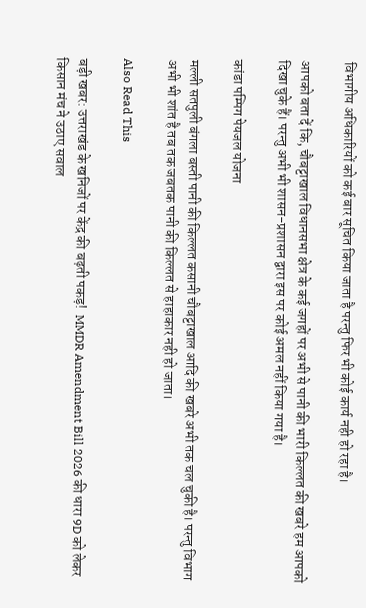विभागीय अधिकारियों को कई बार सूचित किया जाता है परन्तु फिर भी कोई कार्य नही हो रहा है।

आपको बता दें कि, चौबट्टाखाल विधानसभा क्षेत्र के कई जगहों पर अभी से पानी की भारी किल्लत की खबरे हम आपको दिखा चुके हैं। परन्तु अभी भी शासन-प्रशासन द्वारा इस पर कोई अमल नहीं किया गया है।

कांडा पम्पिग पेयजल योजना

मल्ली सतपुली बंगला बस्ती पानी की किल्लत कसानी चौबट्टाखाल आदि की खबरे अभी तक चल चुकी है। परन्तु विभाग अभी भी शांत है तब तक जबतक पानी की किल्लत से हाहाकार नही हो जाता।

Also Read This

बड़ी खबर: उत्तराखंड के खनिजों पर केंद्र की बढ़ती पकड़!  MMDR Amendment Bill 2026 की धारा 9D को लेकर किसान मंच ने उठाए सवाल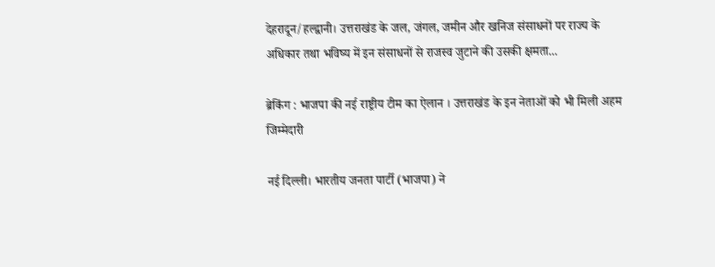देहरादून/हल्द्वानी। उत्तराखंड के जल, जंगल, जमीन और खनिज संसाधनों पर राज्य के अधिकार तथा भविष्य में इन संसाधनों से राजस्व जुटाने की उसकी क्षमता...

ब्रेकिंग : भाजपा की नई राष्ट्रीय टीम का ऐलान । उत्तराखंड के इन नेताओं को भी मिली अहम जिम्मेदारी

नई दिल्ली। भारतीय जनता पार्टी (भाजपा) ने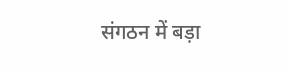संगठन में बड़ा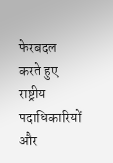फेरबदल करते हुए राष्ट्रीय पदाधिकारियों और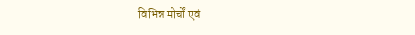विभिन्न मोर्चों एवं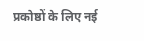प्रकोष्ठों के लिए नई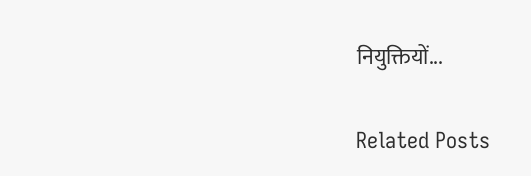नियुक्तियों...

Related Posts